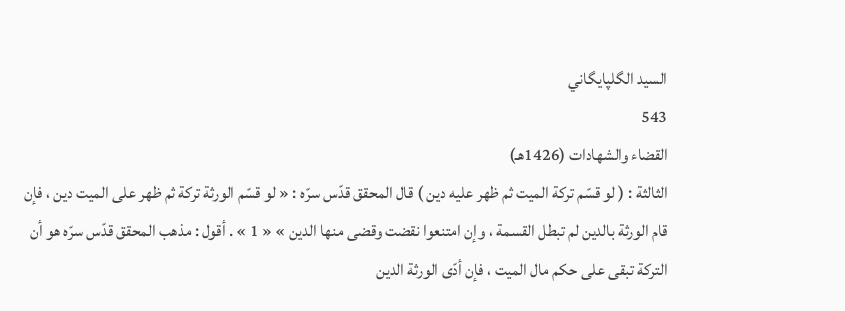السيد الگلپايگاني
543
القضاء والشهادات (1426هـ)
الثالثة : ( لو قسّم تركة الميت ثم ظهر عليه دين ) قال المحقق قدّس سرّه : « لو قسّم الورثة تركة ثم ظهر على الميت دين ، فإن قام الورثة بالدين لم تبطل القسمة ، وإن امتنعوا نقضت وقضى منها الدين » « 1 » . أقول : مذهب المحقق قدّس سرّه هو أن التركة تبقى على حكم مال الميت ، فإن أدّى الورثة الدين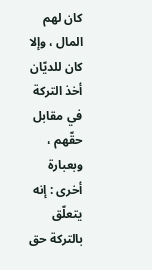كان لهم المال ، وإلا كان للديّان أخذ التركة في مقابل حقّهم ، وبعبارة أخرى : إنه يتعلّق بالتركة حق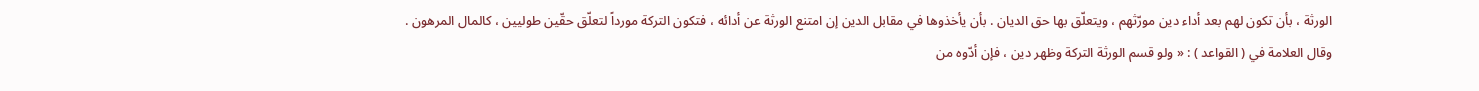الورثة ، بأن تكون لهم بعد أداء دين مورّثهم ، ويتعلّق بها حق الديان . بأن يأخذوها في مقابل الدين إن امتنع الورثة عن أدائه ، فتكون التركة مورداً لتعلّق حقّين طوليين ، كالمال المرهون . وقال العلامة في ( القواعد ) : « ولو قسم الورثة التركة وظهر دين ، فإن أدّوه من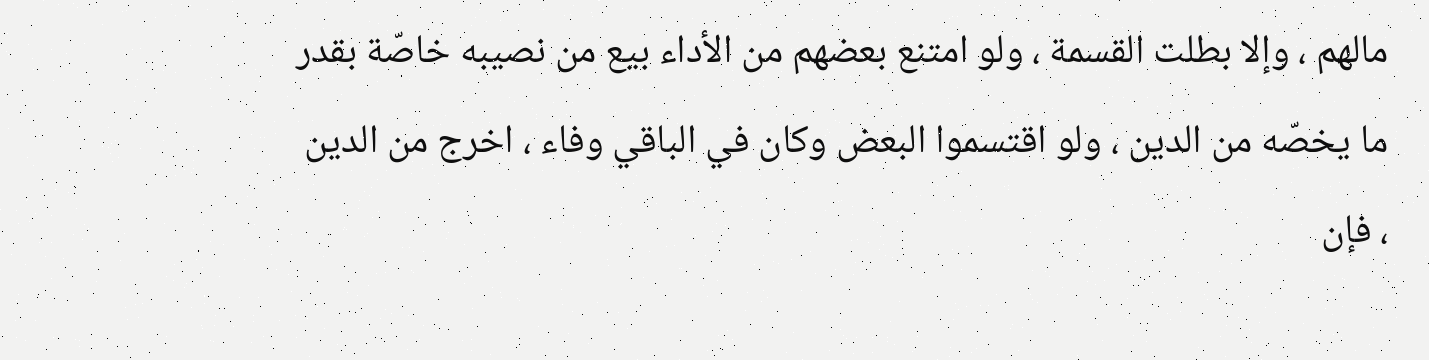مالهم ، وإلا بطلت القسمة ، ولو امتنع بعضهم من الأداء بيع من نصيبه خاصّة بقدر ما يخصّه من الدين ، ولو اقتسموا البعض وكان في الباقي وفاء ، اخرج من الدين ، فإن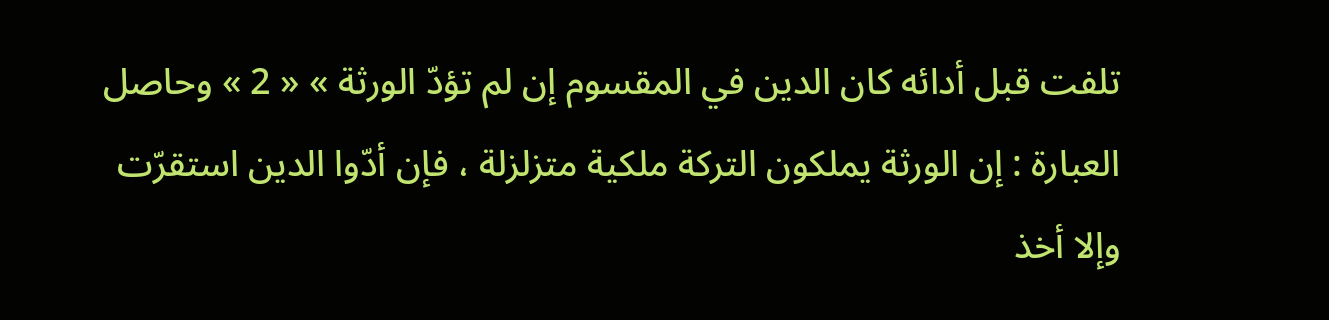تلفت قبل أدائه كان الدين في المقسوم إن لم تؤدّ الورثة » « 2 » وحاصل العبارة : إن الورثة يملكون التركة ملكية متزلزلة ، فإن أدّوا الدين استقرّت وإلا أخذ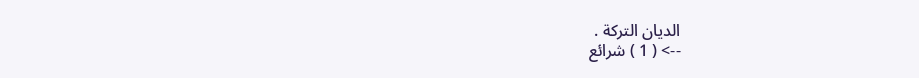الديان التركة .
--> ( 1 ) شرائع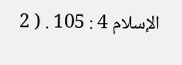الإسلام 4 : 105 . ( 2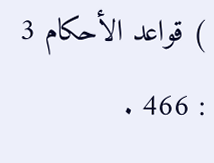) قواعد الأحكام 3 : 466 .